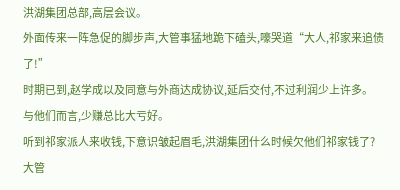洪湖集团总部,高层会议。
外面传来一阵急促的脚步声,大管事猛地跪下磕头,嚎哭道“大人,祁家来追债了!”
时期已到,赵学成以及同意与外商达成协议,延后交付,不过利润少上许多。
与他们而言,少赚总比大亏好。
听到祁家派人来收钱,下意识皱起眉毛,洪湖集团什么时候欠他们祁家钱了?
大管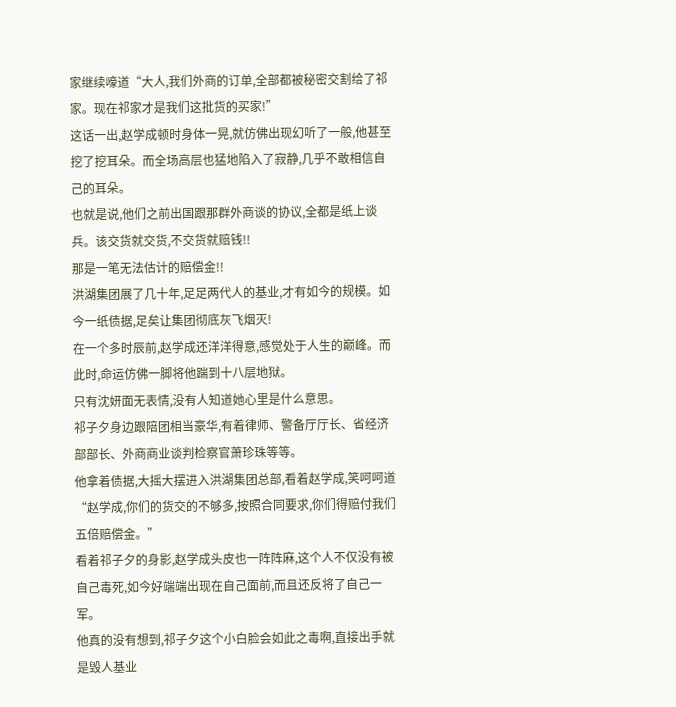家继续嚎道“大人,我们外商的订单,全部都被秘密交割给了祁家。现在祁家才是我们这批货的买家!”
这话一出,赵学成顿时身体一晃,就仿佛出现幻听了一般,他甚至挖了挖耳朵。而全场高层也猛地陷入了寂静,几乎不敢相信自己的耳朵。
也就是说,他们之前出国跟那群外商谈的协议,全都是纸上谈兵。该交货就交货,不交货就赔钱!!
那是一笔无法估计的赔偿金!!
洪湖集团展了几十年,足足两代人的基业,才有如今的规模。如今一纸债据,足矣让集团彻底灰飞烟灭!
在一个多时辰前,赵学成还洋洋得意,感觉处于人生的巅峰。而此时,命运仿佛一脚将他踹到十八层地狱。
只有沈妍面无表情,没有人知道她心里是什么意思。
祁子夕身边跟陪团相当豪华,有着律师、警备厅厅长、省经济部部长、外商商业谈判检察官萧珍珠等等。
他拿着债据,大摇大摆进入洪湖集团总部,看着赵学成,笑呵呵道“赵学成,你们的货交的不够多,按照合同要求,你们得赔付我们五倍赔偿金。”
看着祁子夕的身影,赵学成头皮也一阵阵麻,这个人不仅没有被自己毒死,如今好端端出现在自己面前,而且还反将了自己一军。
他真的没有想到,祁子夕这个小白脸会如此之毒啊,直接出手就是毁人基业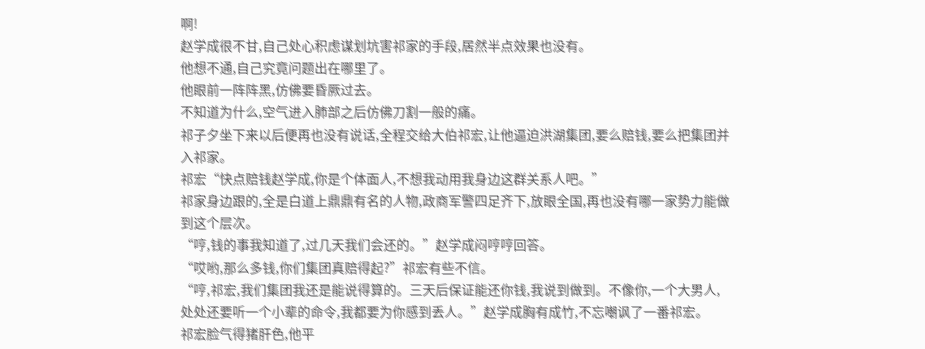啊!
赵学成很不甘,自己处心积虑谋划坑害祁家的手段,居然半点效果也没有。
他想不通,自己究竟问题出在哪里了。
他眼前一阵阵黑,仿佛要昏厥过去。
不知道为什么,空气进入肺部之后仿佛刀割一般的痛。
祁子夕坐下来以后便再也没有说话,全程交给大伯祁宏,让他逼迫洪湖集团,要么赔钱,要么把集团并入祁家。
祁宏“快点赔钱赵学成,你是个体面人,不想我动用我身边这群关系人吧。”
祁家身边跟的,全是白道上鼎鼎有名的人物,政商军警四足齐下,放眼全国,再也没有哪一家势力能做到这个层次。
“哼,钱的事我知道了,过几天我们会还的。”赵学成闷哼哼回答。
“哎哟,那么多钱,你们集团真赔得起?”祁宏有些不信。
“哼,祁宏,我们集团我还是能说得算的。三天后保证能还你钱,我说到做到。不像你,一个大男人,处处还要听一个小辈的命令,我都要为你感到丢人。”赵学成胸有成竹,不忘嘲讽了一番祁宏。
祁宏脸气得猪肝色,他平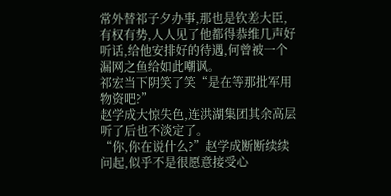常外替祁子夕办事,那也是钦差大臣,有权有势,人人见了他都得恭维几声好听话,给他安排好的待遇,何曾被一个漏网之鱼给如此嘲讽。
祁宏当下阴笑了笑“是在等那批军用物资吧?”
赵学成大惊失色,连洪湖集团其余高层听了后也不淡定了。
“你,你在说什么?”赵学成断断续续问起,似乎不是很愿意接受心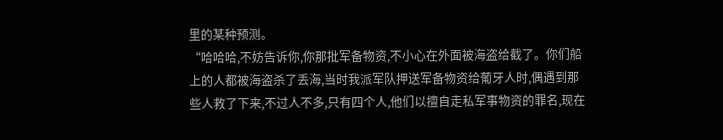里的某种预测。
“哈哈哈,不妨告诉你,你那批军备物资,不小心在外面被海盗给截了。你们船上的人都被海盗杀了丢海,当时我派军队押送军备物资给葡牙人时,偶遇到那些人救了下来,不过人不多,只有四个人,他们以擅自走私军事物资的罪名,现在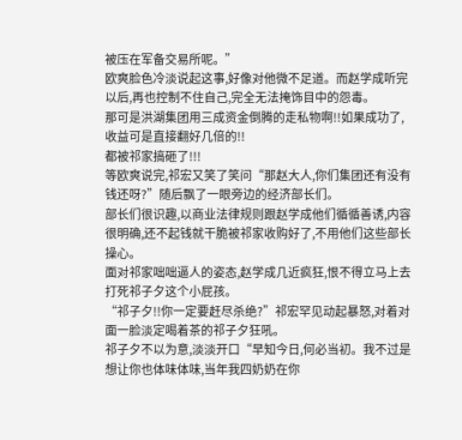被压在军备交易所呢。”
欧爽脸色冷淡说起这事,好像对他微不足道。而赵学成听完以后,再也控制不住自己,完全无法掩饰目中的怨毒。
那可是洪湖集团用三成资金倒腾的走私物啊!!如果成功了,收益可是直接翻好几倍的!!
都被祁家搞砸了!!!
等欧爽说完,祁宏又笑了笑问“那赵大人,你们集团还有没有钱还呀?”随后飘了一眼旁边的经济部长们。
部长们很识趣,以商业法律规则跟赵学成他们循循善诱,内容很明确,还不起钱就干脆被祁家收购好了,不用他们这些部长操心。
面对祁家咄咄逼人的姿态,赵学成几近疯狂,恨不得立马上去打死祁子夕这个小屁孩。
“祁子夕!!你一定要赶尽杀绝?”祁宏罕见动起暴怒,对着对面一脸淡定喝着茶的祁子夕狂吼。
祁子夕不以为意,淡淡开口“早知今日,何必当初。我不过是想让你也体味体味,当年我四奶奶在你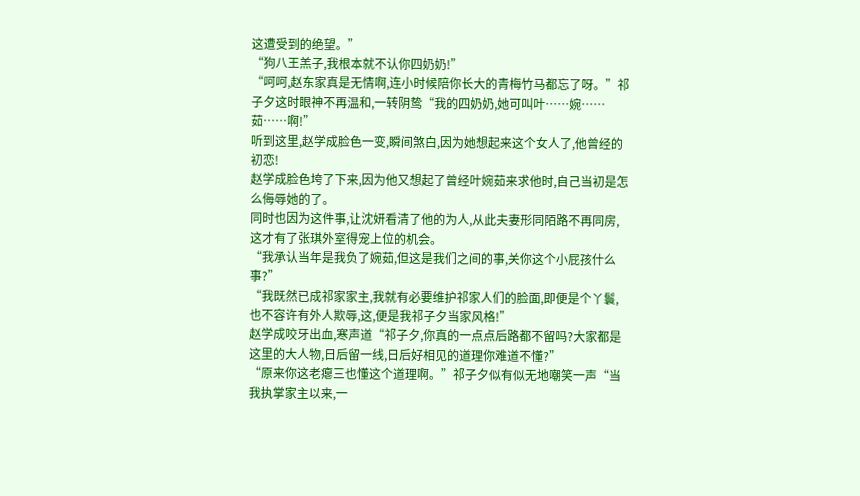这遭受到的绝望。”
“狗八王羔子,我根本就不认你四奶奶!”
“呵呵,赵东家真是无情啊,连小时候陪你长大的青梅竹马都忘了呀。”祁子夕这时眼神不再温和,一转阴鸷“我的四奶奶,她可叫叶……婉……茹……啊!”
听到这里,赵学成脸色一变,瞬间煞白,因为她想起来这个女人了,他曾经的初恋!
赵学成脸色垮了下来,因为他又想起了曾经叶婉茹来求他时,自己当初是怎么侮辱她的了。
同时也因为这件事,让沈妍看清了他的为人,从此夫妻形同陌路不再同房,这才有了张琪外室得宠上位的机会。
“我承认当年是我负了婉茹,但这是我们之间的事,关你这个小屁孩什么事?”
“我既然已成祁家家主,我就有必要维护祁家人们的脸面,即便是个丫鬟,也不容许有外人欺辱,这,便是我祁子夕当家风格!”
赵学成咬牙出血,寒声道“祁子夕,你真的一点点后路都不留吗?大家都是这里的大人物,日后留一线,日后好相见的道理你难道不懂?”
“原来你这老瘪三也懂这个道理啊。”祁子夕似有似无地嘲笑一声“当我执掌家主以来,一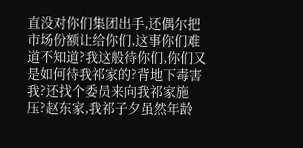直没对你们集团出手,还偶尔把市场份额让给你们,这事你们难道不知道?我这般待你们,你们又是如何待我祁家的?背地下毒害我?还找个委员来向我祁家施压?赵东家,我祁子夕虽然年龄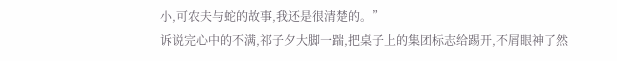小,可农夫与蛇的故事,我还是很清楚的。”
诉说完心中的不满,祁子夕大脚一踹,把桌子上的集团标志给踢开,不屑眼神了然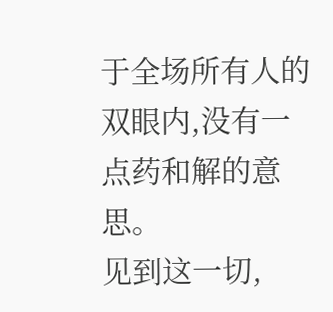于全场所有人的双眼内,没有一点药和解的意思。
见到这一切,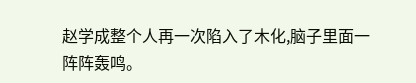赵学成整个人再一次陷入了木化,脑子里面一阵阵轰鸣。